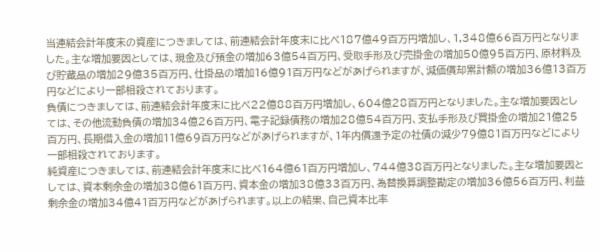当連結会計年度末の資産につきましては、前連結会計年度末に比べ187億49百万円増加し、1,348億66百万円となりました。主な増加要因としては、現金及び預金の増加63億54百万円、受取手形及び売掛金の増加50億95百万円、原材料及び貯蔵品の増加29億35百万円、仕掛品の増加16億91百万円などがあげられますが、減価償却累計額の増加36億13百万円などにより一部相殺されております。
負債につきましては、前連結会計年度末に比べ22億88百万円増加し、604億28百万円となりました。主な増加要因としては、その他流動負債の増加34億26百万円、電子記録債務の増加28億54百万円、支払手形及び買掛金の増加21億25百万円、長期借入金の増加11億69百万円などがあげられますが、1年内償還予定の社債の減少79億81百万円などにより一部相殺されております。
純資産につきましては、前連結会計年度末に比べ164億61百万円増加し、744億38百万円となりました。主な増加要因としては、資本剰余金の増加38億61百万円、資本金の増加38億33百万円、為替換算調整勘定の増加36億56百万円、利益剰余金の増加34億41百万円などがあげられます。以上の結果、自己資本比率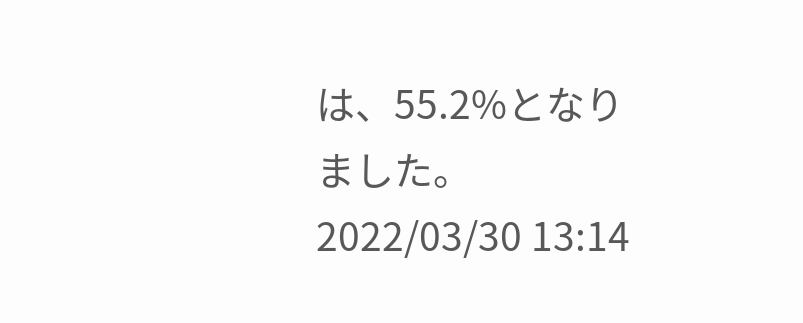は、55.2%となりました。
2022/03/30 13:14